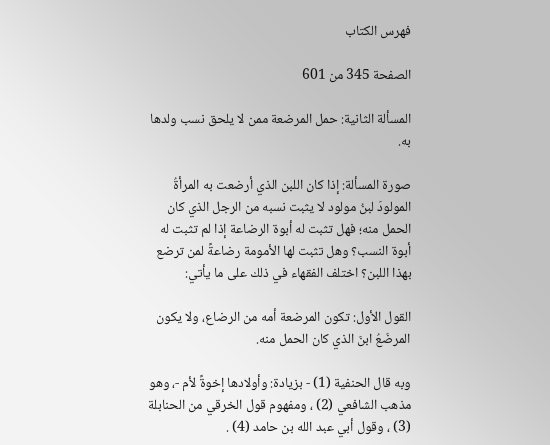فهرس الكتاب

الصفحة 345 من 601

المسألة الثانية: حمل المرضعة ممن لا يلحق نسب ولدها به.

صورة المسألة: إذا كان اللبن الذي أرضعت به المرأةُ المولودَ لبنُ مولود لا يثبت نسبه من الرجل الذي كان الحمل منه؛ فهل تثبت له أبوة الرضاعة إذا لم تثبت له أبوة النسب؟ وهل تثبت لها الأمومة رضاعةً لمن ترضع بهذا اللبن؟ اختلف الفقهاء في ذلك على ما يأتي:

القول الأول: تكون المرضعة أمه من الرضاع، ولا يكون المرضَعُ ابنَ الذي كان الحمل منه.

وبه قال الحنفية (1) - بزيادة: وأولادها إخوةً لأم -، وهو مذهب الشافعي (2) ، ومفهوم قول الخرقي من الحنابلة (3) ، وقول أبي عبد الله بن حامد (4) .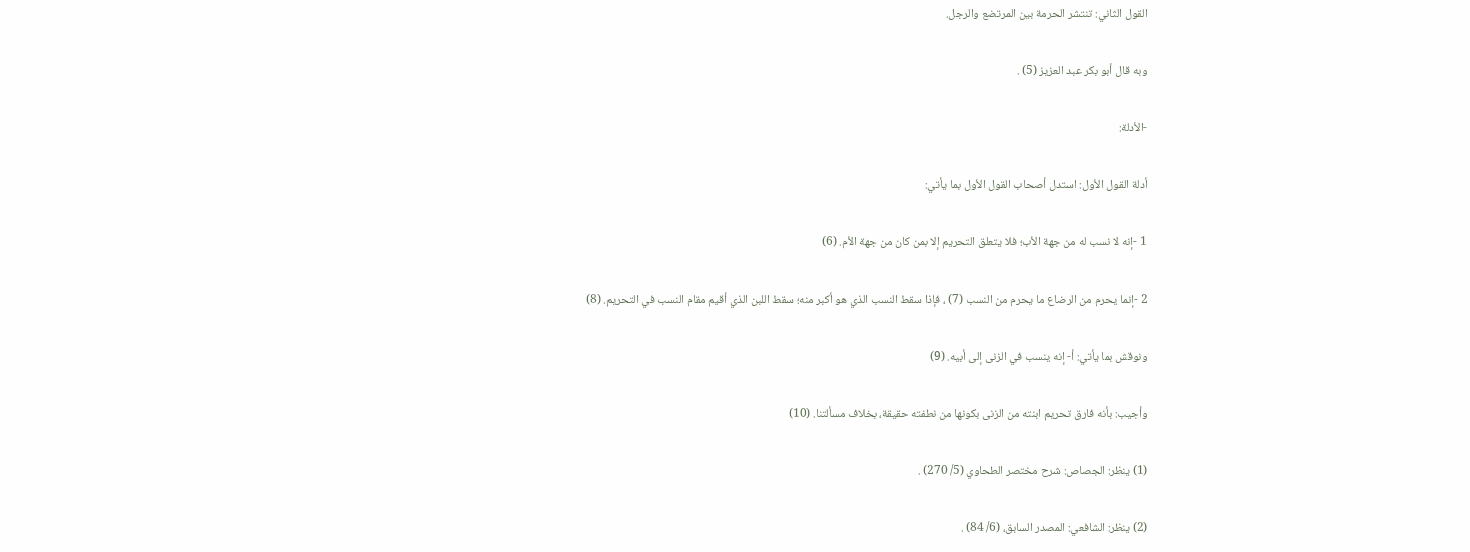القول الثاني: تنتشر الحرمة بين المرتضع والرجل.

وبه قال أبو بكر عبد العزيز (5) .

-الأدلة:

أدلة القول الأول: استدل أصحاب القول الأول بما يأتي:

1 -إنه لا نسب له من جهة الأب؛ فلا يتعلق التحريم إلا بمن كان من جهة الأم. (6)

2 -إنما يحرم من الرضاع ما يحرم من النسب (7) ، فإذا سقط النسب الذي هو أكبر منه؛ سقط اللبن الذي أقيم مقام النسب في التحريم. (8)

ونوقش بما يأتي: أ- إنه ينسب في الزنى إلى أبيه. (9)

وأجيب: بأنه فارق تحريم ابنته من الزنى بكونها من نطفته حقيقة، بخلاف مسألتنا. (10)

(1) ينظر: الجصاص: شرح مختصر الطحاوي (5/ 270) .

(2) ينظر: الشافعي: المصدر السابق، (6/ 84) .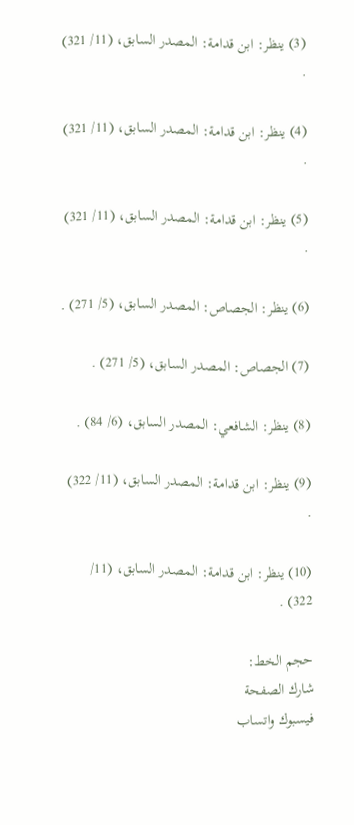(3) ينظر: ابن قدامة: المصدر السابق، (11/ 321) .

(4) ينظر: ابن قدامة: المصدر السابق، (11/ 321) .

(5) ينظر: ابن قدامة: المصدر السابق، (11/ 321) .

(6) ينظر: الجصاص: المصدر السابق، (5/ 271) .

(7) الجصاص: المصدر السابق، (5/ 271) .

(8) ينظر: الشافعي: المصدر السابق، (6/ 84) .

(9) ينظر: ابن قدامة: المصدر السابق، (11/ 322) .

(10) ينظر: ابن قدامة: المصدر السابق، (11/ 322) .

حجم الخط:
شارك الصفحة
فيسبوك واتساب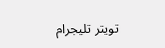تويتر تليجرام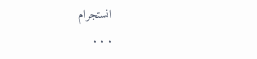انستجرام
. . .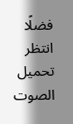فضلًا انتظر تحميل الصوت